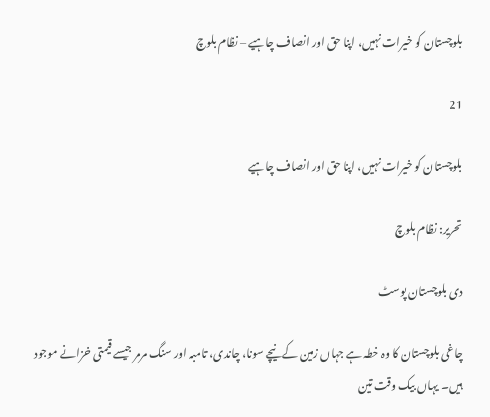بلوچستان کو خیرات نہیں، اپنا حق اور انصاف چاہیے – نظام بلوچ

21

بلوچستان کو خیرات نہیں، اپنا حق اور انصاف چاہیے

تحریر: نظام بلوچ

دی بلوچستان پوسٹ

چاغی بلوچستان کا وہ خطہ ہے جہاں زمین کے نیچے سونا، چاندی، تامبہ اور سنگ مرمر جیسے قیمتی خزانے موجود ہیں۔ یہاں بیک وقت تین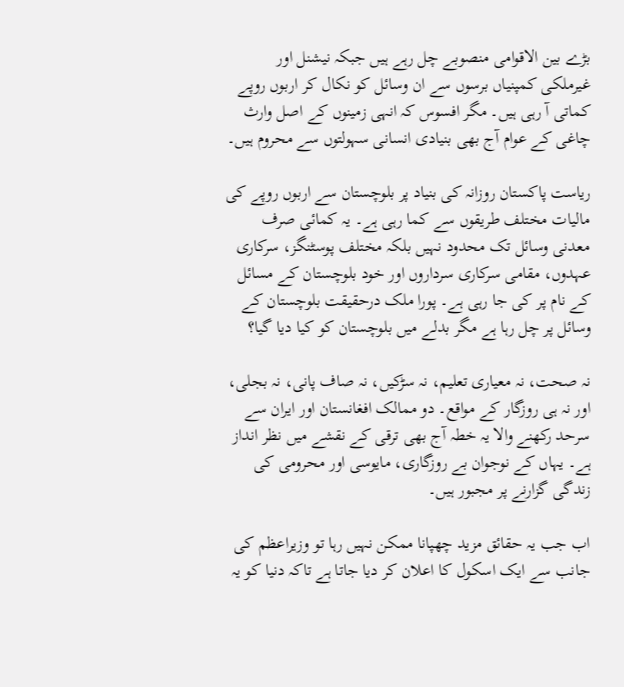بڑے بین الاقوامی منصوبے چل رہے ہیں جبکہ نیشنل اور غیرملکی کمپنیاں برسوں سے ان وسائل کو نکال کر اربوں روپے کماتی آ رہی ہیں۔ مگر افسوس کہ انہی زمینوں کے اصل وارث چاغی کے عوام آج بھی بنیادی انسانی سہولتوں سے محروم ہیں۔

ریاست پاکستان روزانہ کی بنیاد پر بلوچستان سے اربوں روپے کی مالیات مختلف طریقوں سے کما رہی ہے۔ یہ کمائی صرف معدنی وسائل تک محدود نہیں بلکہ مختلف پوسٹنگز، سرکاری عہدوں، مقامی سرکاری سرداروں اور خود بلوچستان کے مسائل کے نام پر کی جا رہی ہے۔ پورا ملک درحقیقت بلوچستان کے وسائل پر چل رہا ہے مگر بدلے میں بلوچستان کو کیا دیا گیا؟

نہ صحت، نہ معیاری تعلیم، نہ سڑکیں، نہ صاف پانی، نہ بجلی، اور نہ ہی روزگار کے مواقع۔ دو ممالک افغانستان اور ایران سے سرحد رکھنے والا یہ خطہ آج بھی ترقی کے نقشے میں نظر انداز ہے۔ یہاں کے نوجوان بے روزگاری، مایوسی اور محرومی کی زندگی گزارنے پر مجبور ہیں۔

اب جب یہ حقائق مزید چھپانا ممکن نہیں رہا تو وزیراعظم کی جانب سے ایک اسکول کا اعلان کر دیا جاتا ہے تاکہ دنیا کو یہ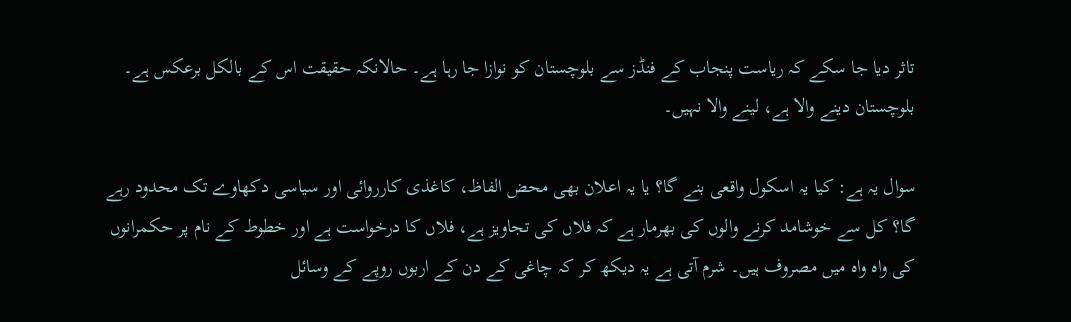تاثر دیا جا سکے کہ ریاست پنجاب کے فنڈز سے بلوچستان کو نوازا جا رہا ہے۔ حالانکہ حقیقت اس کے بالکل برعکس ہے۔ بلوچستان دینے والا ہے، لینے والا نہیں۔

سوال یہ ہے: کیا یہ اسکول واقعی بنے گا؟ یا یہ اعلان بھی محض الفاظ، کاغذی کارروائی اور سیاسی دکھاوے تک محدود رہے گا؟ کل سے خوشامد کرنے والوں کی بھرمار ہے کہ فلاں کی تجاویز ہے، فلاں کا درخواست ہے اور خطوط کے نام پر حکمرانوں کی واہ واہ میں مصروف ہیں۔ شرم آتی ہے یہ دیکھ کر کہ چاغی کے دن کے اربوں روپے کے وسائل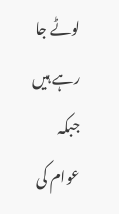لوٹے جا رہے ہیں جبکہ عوام کی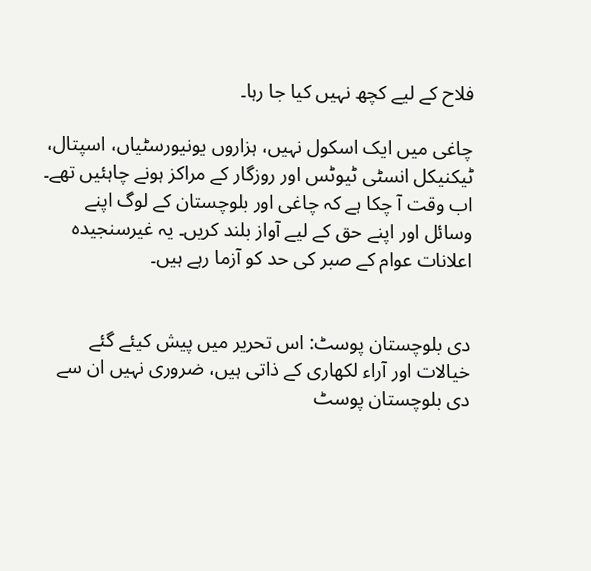فلاح کے لیے کچھ نہیں کیا جا رہا۔

چاغی میں ایک اسکول نہیں، ہزاروں یونیورسٹیاں، اسپتال، ٹیکنیکل انسٹی ٹیوٹس اور روزگار کے مراکز ہونے چاہئیں تھے۔ اب وقت آ چکا ہے کہ چاغی اور بلوچستان کے لوگ اپنے وسائل اور اپنے حق کے لیے آواز بلند کریں۔ یہ غیرسنجیدہ اعلانات عوام کے صبر کی حد کو آزما رہے ہیں۔


دی بلوچستان پوسٹ: اس تحریر میں پیش کیئے گئے خیالات اور آراء لکھاری کے ذاتی ہیں، ضروری نہیں ان سے دی بلوچستان پوسٹ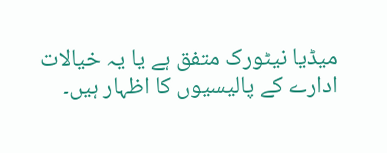میڈیا نیٹورک متفق ہے یا یہ خیالات ادارے کے پالیسیوں کا اظہار ہیں۔